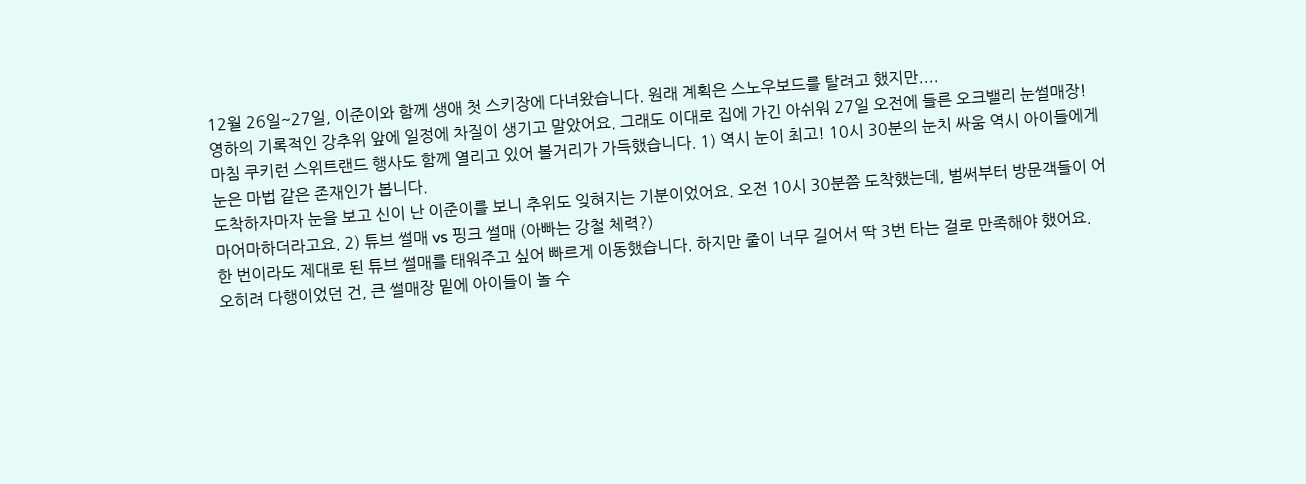12월 26일~27일, 이준이와 함께 생애 첫 스키장에 다녀왔습니다. 원래 계획은 스노우보드를 탈려고 했지만....
영하의 기록적인 강추위 앞에 일정에 차질이 생기고 말았어요. 그래도 이대로 집에 가긴 아쉬워 27일 오전에 들른 오크밸리 눈썰매장!
마침 쿠키런 스위트랜드 행사도 함께 열리고 있어 볼거리가 가득했습니다. 1) 역시 눈이 최고! 10시 30분의 눈치 싸움 역시 아이들에게 눈은 마법 같은 존재인가 봅니다.
도착하자마자 눈을 보고 신이 난 이준이를 보니 추위도 잊혀지는 기분이었어요. 오전 10시 30분쯤 도착했는데, 벌써부터 방문객들이 어마어마하더라고요. 2) 튜브 썰매 vs 핑크 썰매 (아빠는 강철 체력?)
한 번이라도 제대로 된 튜브 썰매를 태워주고 싶어 빠르게 이동했습니다. 하지만 줄이 너무 길어서 딱 3번 타는 걸로 만족해야 했어요.
오히려 다행이었던 건, 큰 썰매장 밑에 아이들이 놀 수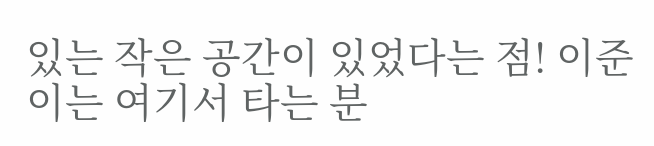있는 작은 공간이 있었다는 점! 이준이는 여기서 타는 분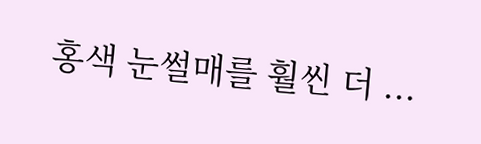홍색 눈썰매를 훨씬 더 ...